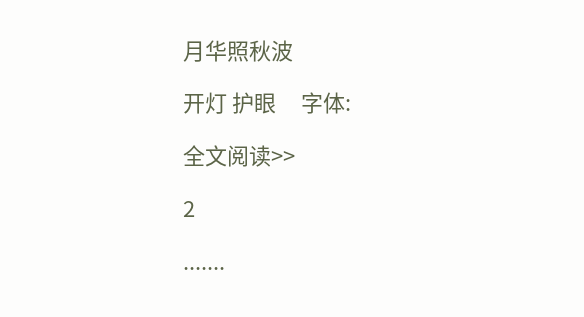月华照秋波

开灯 护眼     字体:

全文阅读>>

2

.......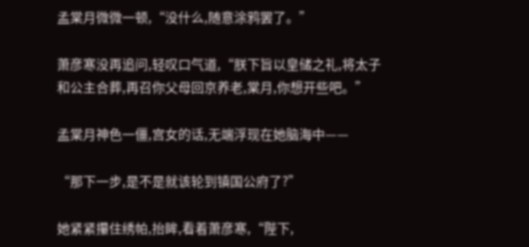孟棠月微微一顿,“没什么,随意涂鸦罢了。”

萧彦寒没再追问,轻叹口气道,“朕下旨以皇储之礼,将太子和公主合葬,再召你父母回京养老,棠月,你想开些吧。”

孟棠月神色一僵,宫女的话,无端浮现在她脑海中——

“那下一步,是不是就该轮到镇国公府了?”

她紧紧攥住绣帕,抬眸,看着萧彦寒,“陛下,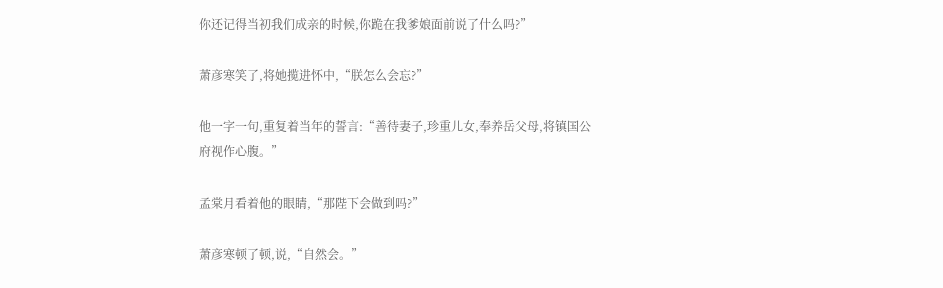你还记得当初我们成亲的时候,你跪在我爹娘面前说了什么吗?”

萧彦寒笑了,将她揽进怀中,“朕怎么会忘?”

他一字一句,重复着当年的誓言:“善待妻子,珍重儿女,奉养岳父母,将镇国公府视作心腹。”

孟棠月看着他的眼睛,“那陛下会做到吗?”

萧彦寒顿了顿,说,“自然会。”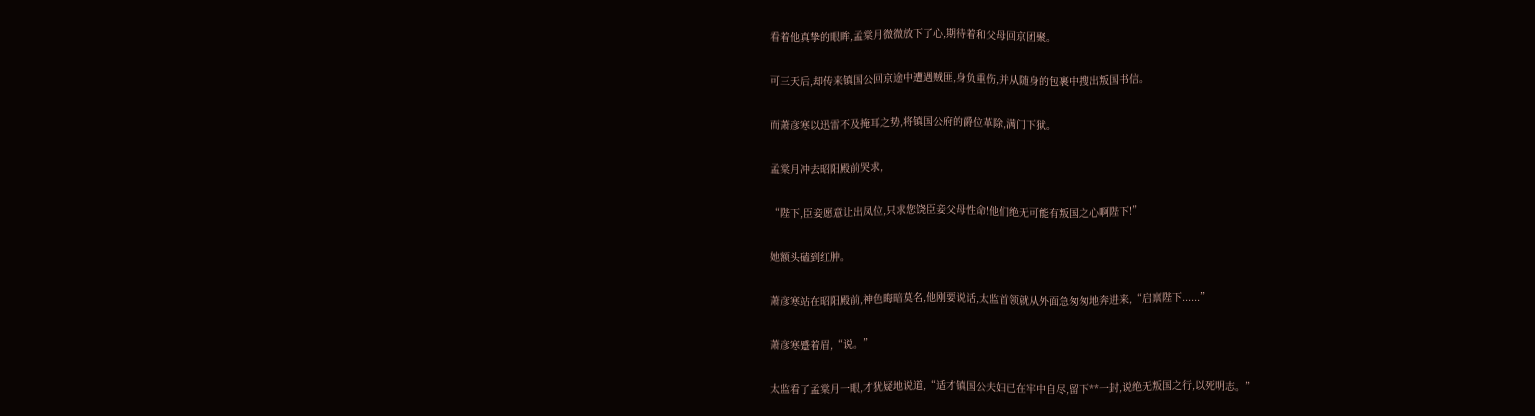看着他真挚的眼眸,孟棠月微微放下了心,期待着和父母回京团聚。

可三天后,却传来镇国公回京途中遭遇贼匪,身负重伤,并从随身的包裹中搜出叛国书信。

而萧彦寒以迅雷不及掩耳之势,将镇国公府的爵位革除,满门下狱。

孟棠月冲去昭阳殿前哭求,

“陛下,臣妾愿意让出凤位,只求您饶臣妾父母性命!他们绝无可能有叛国之心啊陛下!”

她额头磕到红肿。

萧彦寒站在昭阳殿前,神色晦暗莫名,他刚要说话,太监首领就从外面急匆匆地奔进来,“启禀陛下......”

萧彦寒蹙着眉,“说。”

太监看了孟棠月一眼,才犹疑地说道,“适才镇国公夫妇已在牢中自尽,留下**一封,说绝无叛国之行,以死明志。”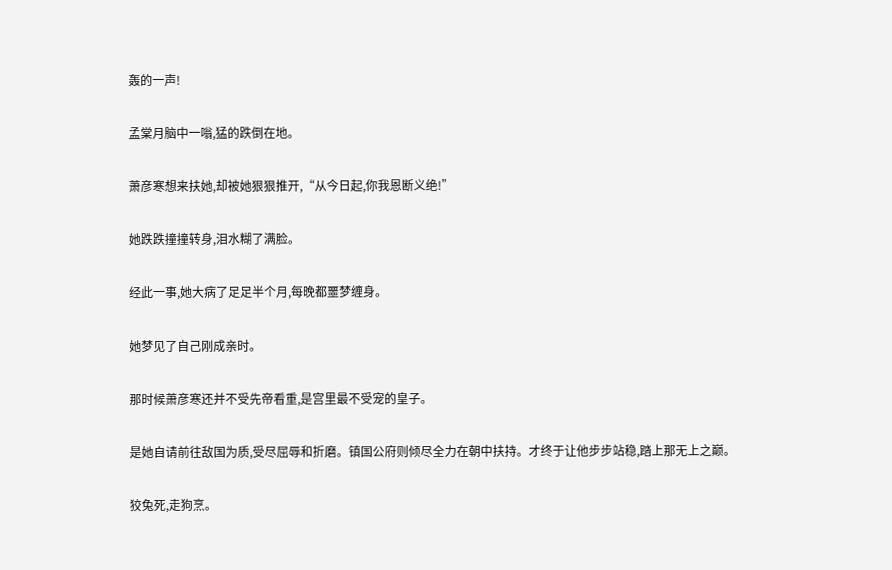轰的一声!

孟棠月脑中一嗡,猛的跌倒在地。

萧彦寒想来扶她,却被她狠狠推开,“从今日起,你我恩断义绝!”

她跌跌撞撞转身,泪水糊了满脸。

经此一事,她大病了足足半个月,每晚都噩梦缠身。

她梦见了自己刚成亲时。

那时候萧彦寒还并不受先帝看重,是宫里最不受宠的皇子。

是她自请前往敌国为质,受尽屈辱和折磨。镇国公府则倾尽全力在朝中扶持。才终于让他步步站稳,踏上那无上之巅。

狡兔死,走狗烹。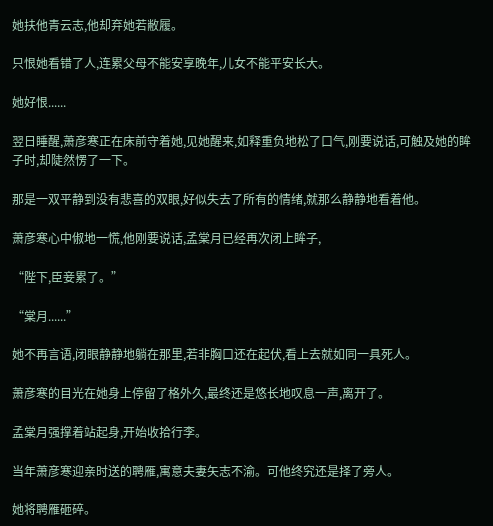她扶他青云志,他却弃她若敝履。

只恨她看错了人,连累父母不能安享晚年,儿女不能平安长大。

她好恨......

翌日睡醒,萧彦寒正在床前守着她,见她醒来,如释重负地松了口气,刚要说话,可触及她的眸子时,却陡然愣了一下。

那是一双平静到没有悲喜的双眼,好似失去了所有的情绪,就那么静静地看着他。

萧彦寒心中俶地一慌,他刚要说话,孟棠月已经再次闭上眸子,

“陛下,臣妾累了。”

“棠月......”

她不再言语,闭眼静静地躺在那里,若非胸口还在起伏,看上去就如同一具死人。

萧彦寒的目光在她身上停留了格外久,最终还是悠长地叹息一声,离开了。

孟棠月强撑着站起身,开始收拾行李。

当年萧彦寒迎亲时送的聘雁,寓意夫妻矢志不渝。可他终究还是择了旁人。

她将聘雁砸碎。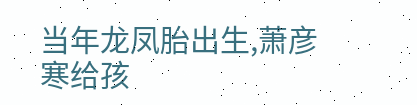当年龙凤胎出生,萧彦寒给孩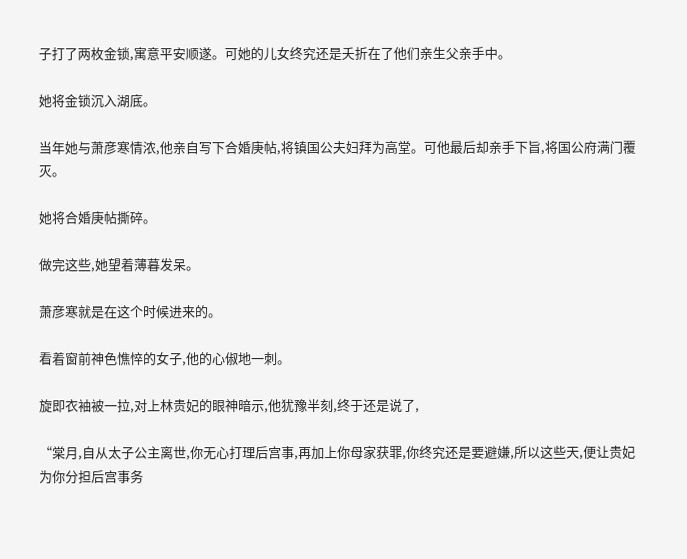子打了两枚金锁,寓意平安顺遂。可她的儿女终究还是夭折在了他们亲生父亲手中。

她将金锁沉入湖底。

当年她与萧彦寒情浓,他亲自写下合婚庚帖,将镇国公夫妇拜为高堂。可他最后却亲手下旨,将国公府满门覆灭。

她将合婚庚帖撕碎。

做完这些,她望着薄暮发呆。

萧彦寒就是在这个时候进来的。

看着窗前神色憔悴的女子,他的心俶地一刺。

旋即衣袖被一拉,对上林贵妃的眼神暗示,他犹豫半刻,终于还是说了,

“棠月,自从太子公主离世,你无心打理后宫事,再加上你母家获罪,你终究还是要避嫌,所以这些天,便让贵妃为你分担后宫事务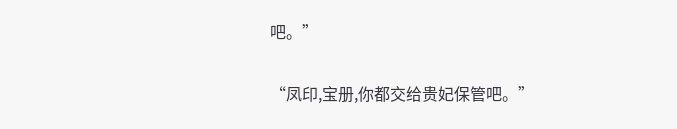吧。”

“凤印,宝册,你都交给贵妃保管吧。”